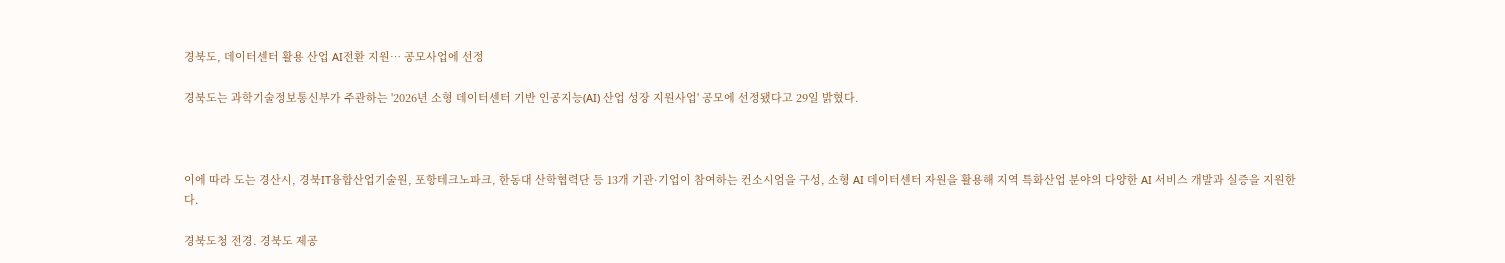경북도, 데이터센터 활용 산업 AI전환 지원… 공모사업에 선정

경북도는 과학기술정보통신부가 주관하는 '2026년 소형 데이터센터 기반 인공지능(AI) 산업 성장 지원사업' 공모에 선정됐다고 29일 밝혔다.



이에 따라 도는 경산시, 경북IT융합산업기술원, 포항테크노파크, 한동대 산학협력단 등 13개 기관·기업이 참여하는 컨소시엄을 구성, 소형 AI 데이터센터 자원을 활용해 지역 특화산업 분야의 다양한 AI 서비스 개발과 실증을 지원한다.

경북도청 전경. 경북도 제공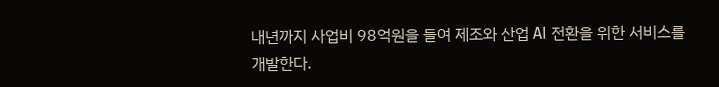내년까지 사업비 98억원을 들여 제조와 산업 AI 전환을 위한 서비스를 개발한다.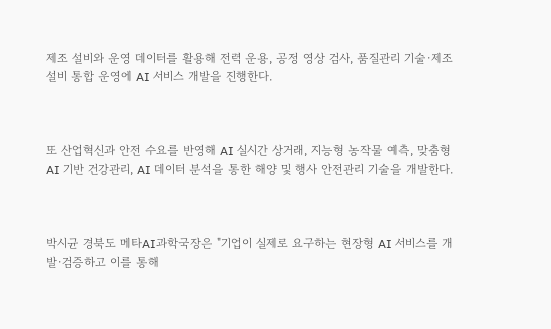제조 설비와 운영 데이터를 활용해 전력 운용, 공정 영상 검사, 품질관리 기술·제조설비 통합 운영에 AI 서비스 개발을 진행한다.



또 산업혁신과 안전 수요를 반영해 AI 실시간 상거래, 지능형 농작물 예측, 맞춤형 AI 기반 건강관리, AI 데이터 분석을 통한 해양 및 행사 안전관리 기술을 개발한다.



박시균 경북도 메타AI과학국장은 "기업이 실제로 요구하는 현장형 AI 서비스를 개발·검증하고 이를 통해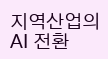지역산업의 AI 전환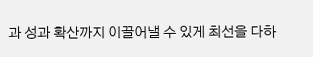과 성과 확산까지 이끌어낼 수 있게 최선을 다하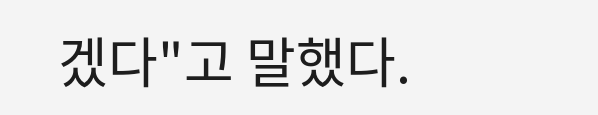겠다"고 말했다.